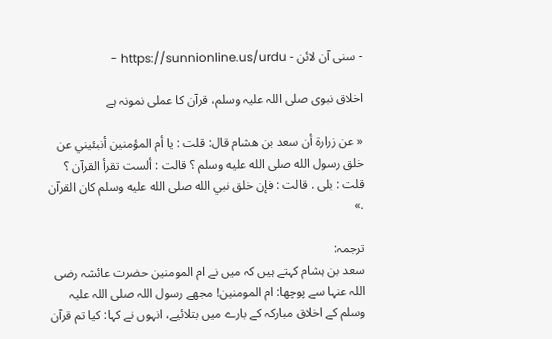- سنی آن لائن - https://sunnionline.us/urdu -

اخلاق نبوی صلی اللہ علیہ وسلم، قرآن کا عملی نمونہ ہے

« عن زرارة أن سعد بن هشام قال: قلت : يا أم المؤمنين أنبئيني عن خلق رسول الله صلى الله عليه وسلم ؟ قالت : ألست تقرأ القرآن ؟ قلت : بلى . قالت : فإن خلق نبي الله صلى الله عليه وسلم كان القرآن .»

ترجمہ:
سعد بن ہشام کہتے ہیں کہ میں نے ام المومنین حضرت عائشہ رضی اللہ عنہا سے پوچھا: ام المومنین! مجھے رسول اللہ صلی اللہ علیہ وسلم کے اخلاق مبارکہ کے بارے میں بتلائیے، انہوں نے کہا: کیا تم قرآن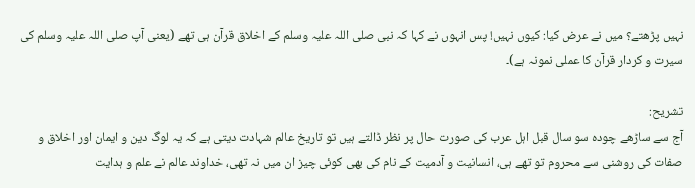نہیں پڑھتے؟ میں نے عرض کیا: کیوں نہیں! پس انہوں نے کہا کہ نبی صلی اللہ علیہ وسلم کے اخلاق قرآن ہی تھے (یعنی آپ صلی اللہ علیہ وسلم کی سیرت و کردار قرآن کا عملی نمونہ ہے)۔

تشریح:
آج سے ساڑھے چودہ سو سال قبل اہل عرب کی صورت حال پر نظر ڈالتے ہیں تو تاریخ عالم شہادت دیتی ہے کہ یہ لوگ دین و ایمان اور اخلاق و صفات کی روشنی سے محروم تو تھے ہی، انسانیت و آدمیت کے نام کی بھی کوئی چیز ان میں نہ تھی، خداوند عالم نے علم و ہدایت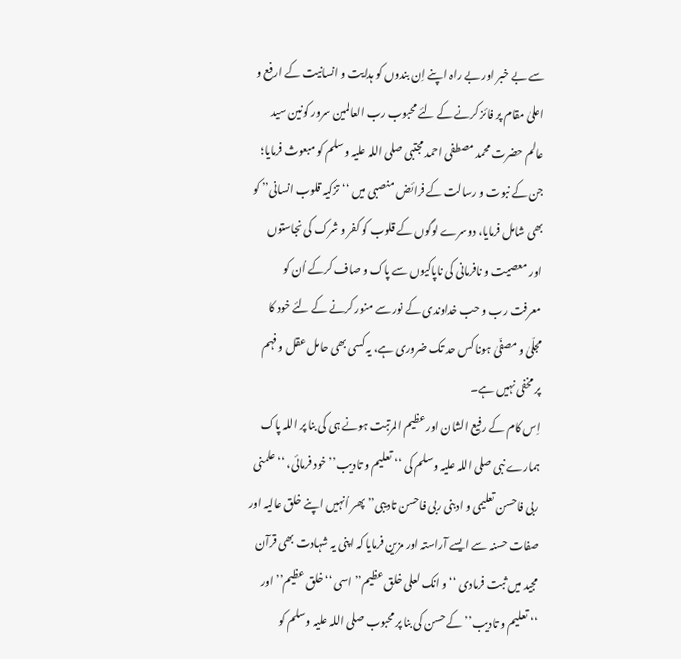سے بے خبر اور بے راہ اپنے اِن بندوں کو ہدایت و انسانیت کے ارفع و اعلیٰ مقام پر فائز کرنے کے لئے محبوب رب العالمین سرور کونین سید عالم حضرت محمد مصطفی احمد مجتبی صلی اللہ علیہ وسلم کو مبعوث فرمایا؛ جن کے نبوت و رسالت کے فرائض منصبی میں ‘‘تزکیہ قلوب انسانی’’ کو بھی شامل فرمایا، دوسرے لوگوں کے قلوب کو کفر و شرک کی نجاستوں اور معصیت و نافرمانی کی ناپاکیوں سے پاک و صاف کرکے اُن کو معرفت رب و حب خداوندی کے نور سے منور کرنے کے لئے خود کا مجلّیٰ و مصفّیٰ ہونا کس حد تک ضروری ہے، یہ کسی بھی حامل عقل و فہم پر مخفی نہیں ہے۔
اِس کام کے رفیع الشان اور عظیم المرتبت ہونے ہی کی بنا پر اللہ پاک ہمارے نبی صلی اللہ علیہ وسلم کی ‘‘تعلیم و تادیب’’ خود فرمائی، ‘‘علمنی ربی فاحسن تعلیمی و ادبنی ربی فاحسن تادیبی’’ پھر اُنہیں اپنے خلق عالیہ اور صفات حسنہ سے ایسے آراستہ اور مزین فرمایا کہ اپنی یہ شہادت بھی قرآن مجید میں ثبت فرمادی ‘‘و انک لعلی خلق عظیم’’ اسی ‘‘خلق عظیم’’ اور ‘‘تعلیم و تادیب’’ کے حسن کی بنا پر محبوب صلی اللہ علیہ وسلم کو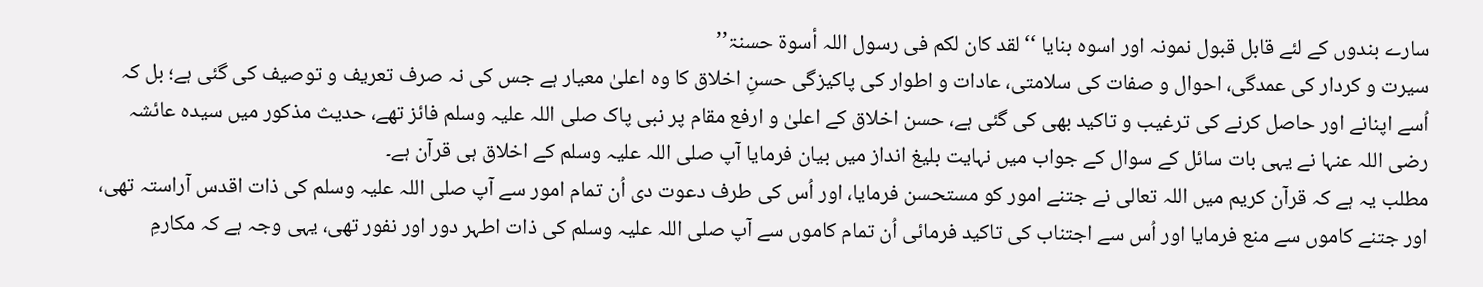سارے بندوں کے لئے قابل قبول نمونہ اور اسوہ بنایا ‘‘لقد کان لکم فی رسول اللہ أسوۃ حسنۃ’’
سیرت و کردار کی عمدگی، احوال و صفات کی سلامتی، عادات و اطوار کی پاکیزگی حسنِ اخلاق کا وہ اعلیٰ معیار ہے جس کی نہ صرف تعریف و توصیف کی گئی ہے؛ بل کہ اُسے اپنانے اور حاصل کرنے کی ترغیب و تاکید بھی کی گئی ہے، حسن اخلاق کے اعلیٰ و ارفع مقام پر نبی پاک صلی اللہ علیہ وسلم فائز تھے، حدیث مذکور میں سیدہ عائشہ رضی اللہ عنہا نے یہی بات سائل کے سوال کے جواب میں نہایت بلیغ انداز میں بیان فرمایا آپ صلی اللہ علیہ وسلم کے اخلاق ہی قرآن ہے۔
مطلب یہ ہے کہ قرآن کریم میں اللہ تعالی نے جتنے امور کو مستحسن فرمایا، اور اُس کی طرف دعوت دی اُن تمام امور سے آپ صلی اللہ علیہ وسلم کی ذات اقدس آراستہ تھی، اور جتنے کاموں سے منع فرمایا اور اُس سے اجتناب کی تاکید فرمائی اُن تمام کاموں سے آپ صلی اللہ علیہ وسلم کی ذات اطہر دور اور نفور تھی، یہی وجہ ہے کہ مکارمِ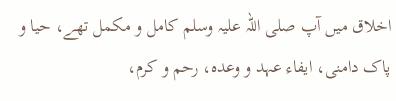اخلاق میں آپ صلی اللہ علیہ وسلم کامل و مکمل تھے، حیا و پاک دامنی، ایفاء عہد و وعدہ، رحم و کرم،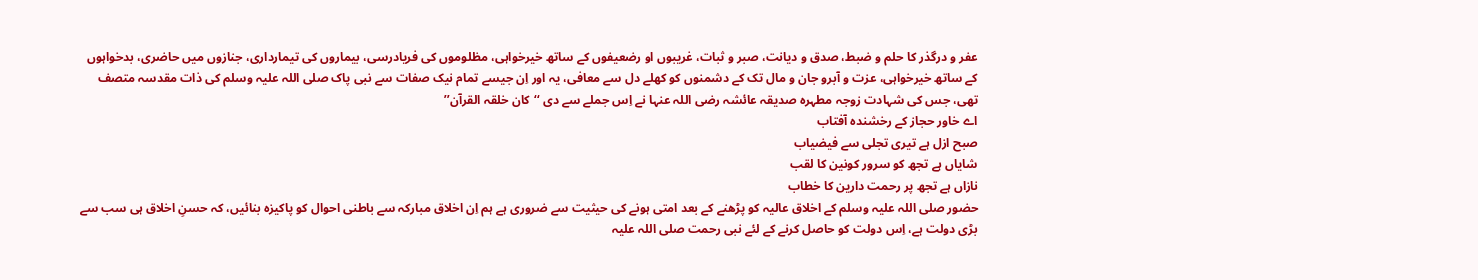عفر و درگذر کا حلم و ضبط، صدق و دیانت، صبر و ثبات، غریبوں او رضعیفوں کے ساتھ خیرخواہی، مظلوموں کی فریادرسی، بیماروں کی تیمارداری، جنازوں میں حاضری، بدخواہوں کے ساتھ خیرخواہی، عزت و آبرو جان و مال تک کے دشمنوں کو کھلے دل سے معافی، یہ اور اِن جیسے تمام نیک صفات سے نبی پاک صلی اللہ علیہ وسلم کی ذات مقدسہ متصف تھی، جس کی شہادت زوجہ مطہرہ صدیقہ عائشہ رضی اللہ عنہا نے اِس جملے سے دی ‘‘کان خلقہ القرآن’’
اے خاور حجاز کے رخشندہ آفتاب
صبح ازل ہے تیری تجلی سے فیضیاب
شایاں ہے تجھ کو سرور کونین کا لقب
نازاں ہے تجھ پر رحمت دارین کا خطاب
حضور صلی اللہ علیہ وسلم کے اخلاق عالیہ کو پڑھنے کے بعد امتی ہونے کی حیثیت سے ضروری ہے ہم اِن اخلاق مبارکہ سے باطنی احوال کو پاکیزہ بنائیں، کہ حسنِ اخلاق ہی سب سے بڑی دولت ہے، اِس دولت کو حاصل کرنے کے لئے نبی رحمت صلی اللہ علیہ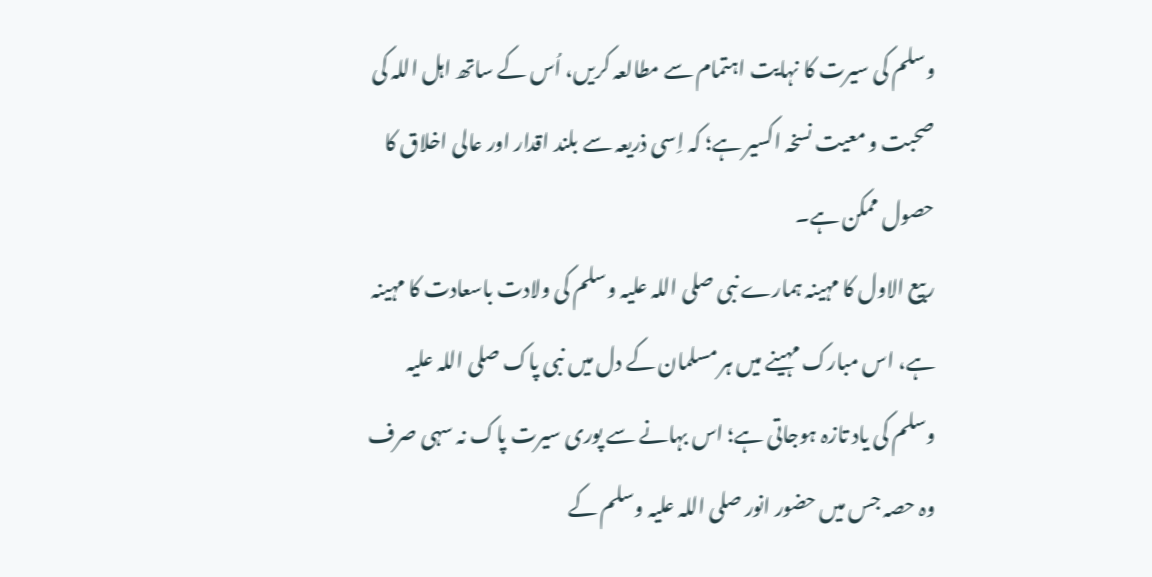وسلم کی سیرت کا نہایت اہتمام سے مطالعہ کریں، اُس کے ساتھ اہل اللہ کی صحبت و معیت نسخہ اکسیر ہے؛ کہ اِسی ذریعہ سے بلند اقدار اور عالی اخلاق کا حصول ممکن ہے۔
ربیع الاول کا مہینہ ہمارے نبی صلی اللہ علیہ وسلم کی ولادت باسعادت کا مہینہ ہے، اس مبارک مہینے میں ہر مسلمان کے دل میں نبی پاک صلی اللہ علیہ وسلم کی یاد تازہ ہوجاتی ہے؛ اس بہانے سے پوری سیرت پاک نہ سہی صرف وہ حصہ جس میں حضور انور صلی اللہ علیہ وسلم کے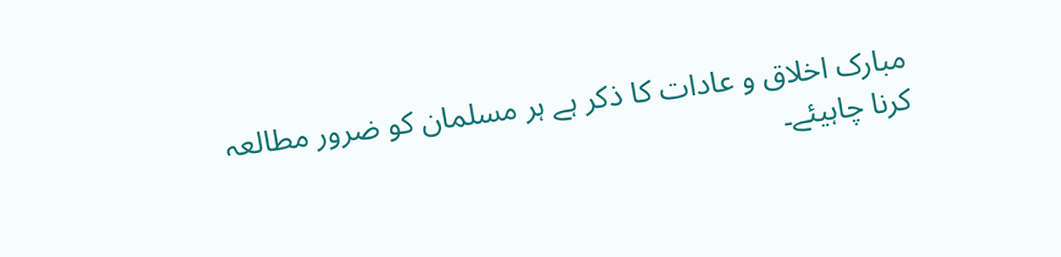مبارک اخلاق و عادات کا ذکر ہے ہر مسلمان کو ضرور مطالعہ کرنا چاہیئے۔